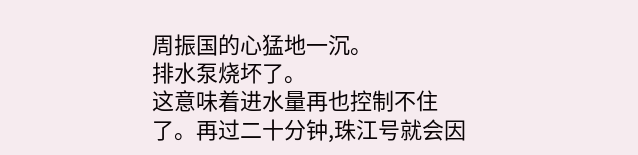周振国的心猛地一沉。
排水泵烧坏了。
这意味着进水量再也控制不住了。再过二十分钟,珠江号就会因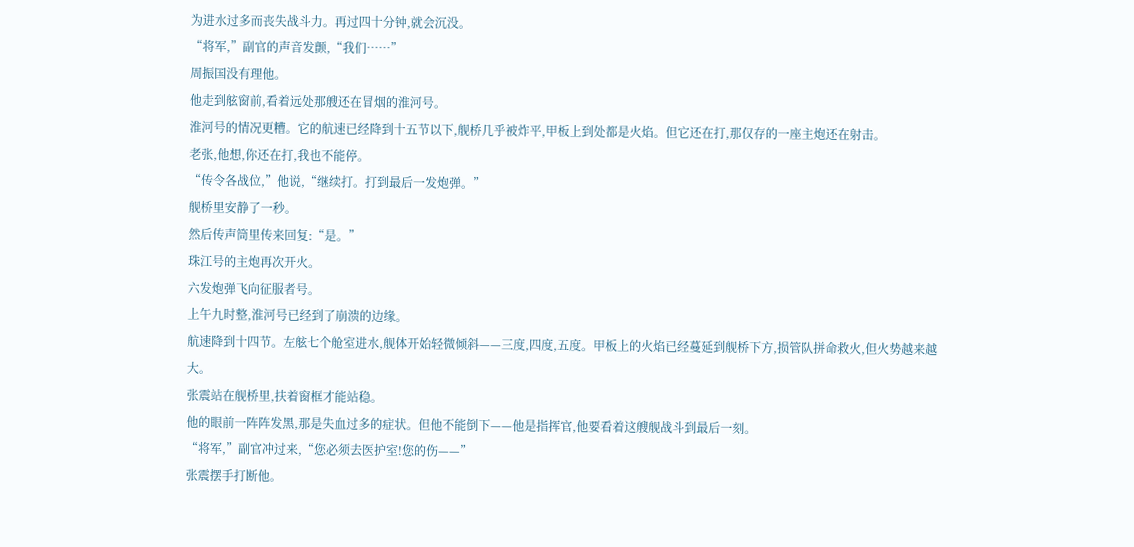为进水过多而丧失战斗力。再过四十分钟,就会沉没。
“将军,”副官的声音发颤,“我们……”
周振国没有理他。
他走到舷窗前,看着远处那艘还在冒烟的淮河号。
淮河号的情况更糟。它的航速已经降到十五节以下,舰桥几乎被炸平,甲板上到处都是火焰。但它还在打,那仅存的一座主炮还在射击。
老张,他想,你还在打,我也不能停。
“传令各战位,”他说,“继续打。打到最后一发炮弹。”
舰桥里安静了一秒。
然后传声筒里传来回复:“是。”
珠江号的主炮再次开火。
六发炮弹飞向征服者号。
上午九时整,淮河号已经到了崩溃的边缘。
航速降到十四节。左舷七个舱室进水,舰体开始轻微倾斜——三度,四度,五度。甲板上的火焰已经蔓延到舰桥下方,损管队拼命救火,但火势越来越大。
张震站在舰桥里,扶着窗框才能站稳。
他的眼前一阵阵发黑,那是失血过多的症状。但他不能倒下——他是指挥官,他要看着这艘舰战斗到最后一刻。
“将军,”副官冲过来,“您必须去医护室!您的伤——”
张震摆手打断他。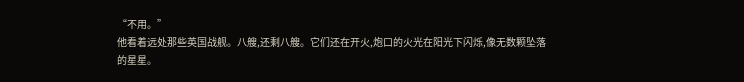“不用。”
他看着远处那些英国战舰。八艘,还剩八艘。它们还在开火,炮口的火光在阳光下闪烁,像无数颗坠落的星星。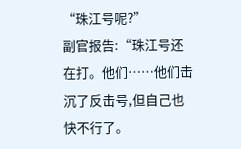“珠江号呢?”
副官报告:“珠江号还在打。他们……他们击沉了反击号,但自己也快不行了。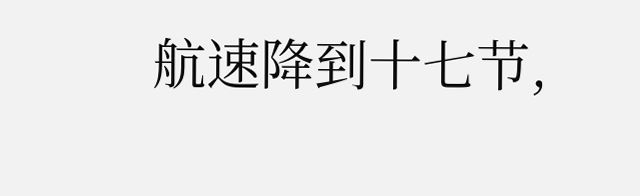航速降到十七节,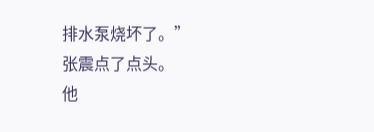排水泵烧坏了。”
张震点了点头。
他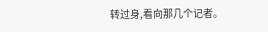转过身,看向那几个记者。